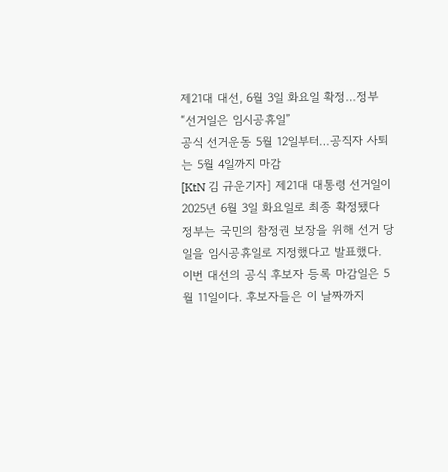제21대 대선, 6월 3일 화요일 확정…정부 “선거일은 임시공휴일”
공식 선거운동 5월 12일부터…공직자 사퇴는 5월 4일까지 마감
[KtN 김 규운기자] 제21대 대통령 선거일이 2025년 6월 3일 화요일로 최종 확정됐다
정부는 국민의 참정권 보장을 위해 선거 당일을 임시공휴일로 지정했다고 발표했다.
이번 대선의 공식 후보자 등록 마감일은 5월 11일이다. 후보자들은 이 날짜까지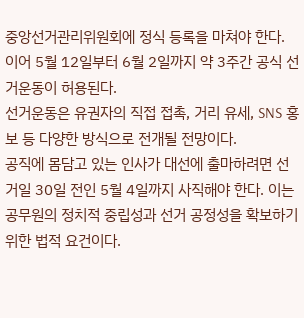중앙선거관리위원회에 정식 등록을 마쳐야 한다.
이어 5월 12일부터 6월 2일까지 약 3주간 공식 선거운동이 허용된다.
선거운동은 유권자의 직접 접촉, 거리 유세, SNS 홍보 등 다양한 방식으로 전개될 전망이다.
공직에 몸담고 있는 인사가 대선에 출마하려면 선거일 30일 전인 5월 4일까지 사직해야 한다. 이는 공무원의 정치적 중립성과 선거 공정성을 확보하기 위한 법적 요건이다.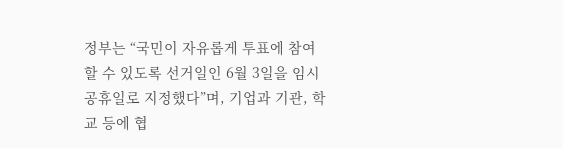정부는 “국민이 자유롭게 투표에 참여할 수 있도록 선거일인 6월 3일을 임시공휴일로 지정했다”며, 기업과 기관, 학교 등에 협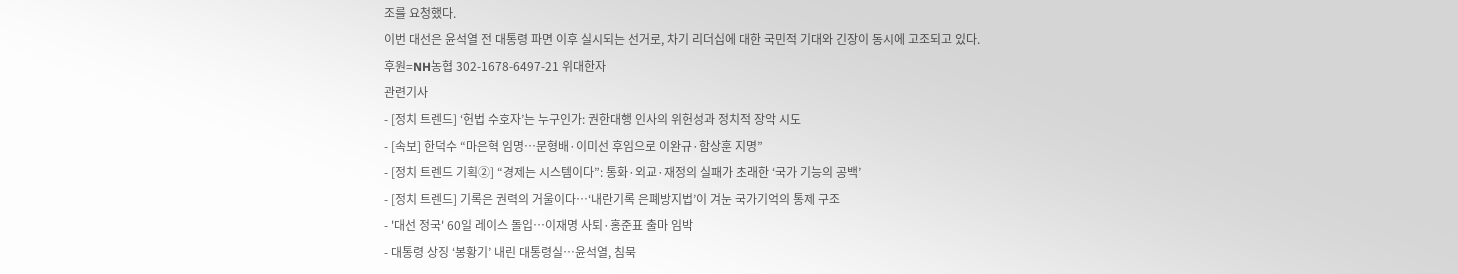조를 요청했다.
이번 대선은 윤석열 전 대통령 파면 이후 실시되는 선거로, 차기 리더십에 대한 국민적 기대와 긴장이 동시에 고조되고 있다.
후원=NH농협 302-1678-6497-21 위대한자
관련기사
- [정치 트렌드] ‘헌법 수호자’는 누구인가: 권한대행 인사의 위헌성과 정치적 장악 시도
- [속보] 한덕수 “마은혁 임명…문형배·이미선 후임으로 이완규·함상훈 지명”
- [정치 트렌드 기획②] “경제는 시스템이다”: 통화·외교·재정의 실패가 초래한 ‘국가 기능의 공백’
- [정치 트렌드] 기록은 권력의 거울이다…‘내란기록 은폐방지법’이 겨눈 국가기억의 통제 구조
- '대선 정국' 60일 레이스 돌입…이재명 사퇴·홍준표 출마 임박
- 대통령 상징 ‘봉황기’ 내린 대통령실…윤석열, 침묵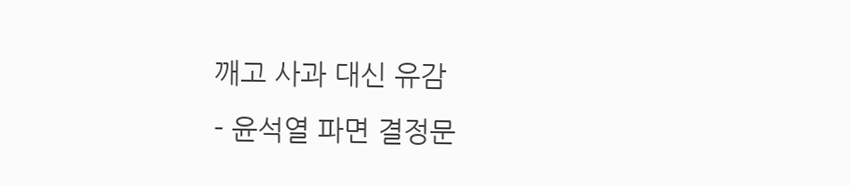깨고 사과 대신 유감
- 윤석열 파면 결정문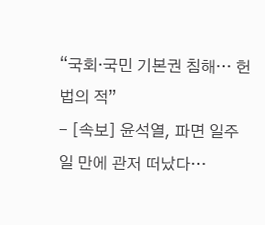“국회·국민 기본권 침해… 헌법의 적”
- [속보] 윤석열, 파면 일주일 만에 관저 떠났다…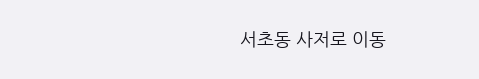서초동 사저로 이동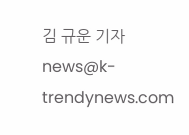김 규운 기자
news@k-trendynews.com